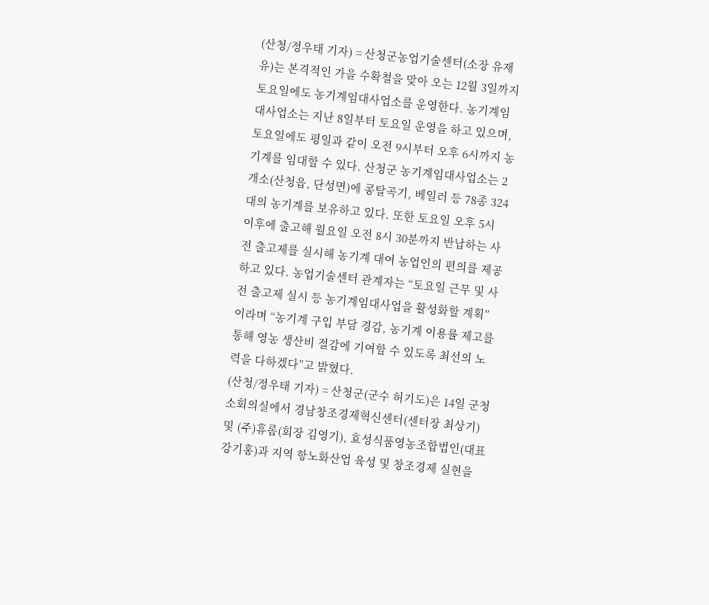(산청/정우태 기자) = 산청군농업기술센터(소장 유재유)는 본격적인 가을 수확철을 맞아 오는 12월 3일까지 토요일에도 농기계임대사업소를 운영한다. 농기계임대사업소는 지난 8일부터 토요일 운영을 하고 있으며, 토요일에도 평일과 같이 오전 9시부터 오후 6시까지 농기계를 임대할 수 있다. 산청군 농기계임대사업소는 2개소(산청읍, 단성면)에 콩탈곡기, 베일러 등 78종 324대의 농기계를 보유하고 있다. 또한 토요일 오후 5시 이후에 출고해 월요일 오전 8시 30분까지 반납하는 사전 출고제를 실시해 농기계 대여 농업인의 편의를 제공하고 있다. 농업기술센터 관계자는 “토요일 근무 및 사전 출고제 실시 등 농기계임대사업을 활성화할 계획”이라며 “농기계 구입 부담 경감, 농기계 이용률 제고를 통해 영농 생산비 절감에 기여할 수 있도록 최선의 노력을 다하겠다”고 밝혔다.
(산청/정우태 기자) = 산청군(군수 허기도)은 14일 군청 소회의실에서 경남창조경제혁신센터(센터장 최상기) 및 (주)휴롬(회장 김영기), 효성식품영농조합법인(대표 강기홍)과 지역 항노화산업 육성 및 창조경제 실현을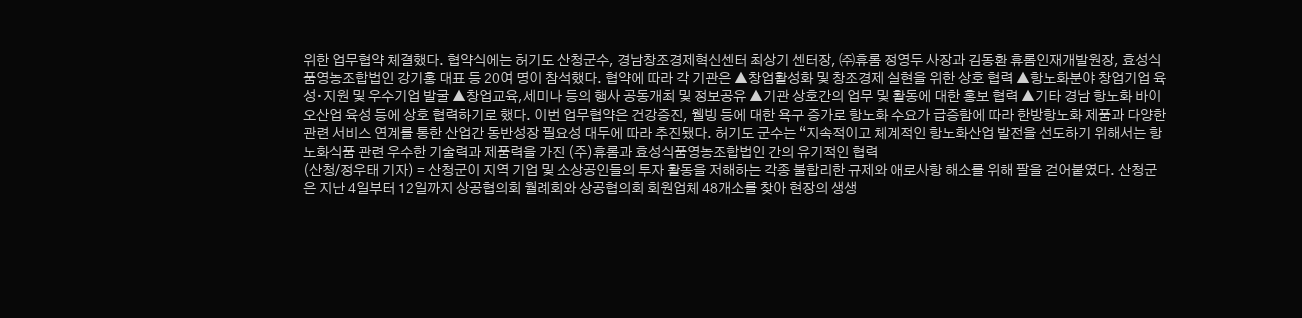위한 업무협약 체결했다. 협약식에는 허기도 산청군수, 경남창조경제혁신센터 최상기 센터장, ㈜휴롬 정영두 사장과 김동환 휴롬인재개발원장, 효성식품영농조합법인 강기홍 대표 등 20여 명이 참석했다. 협약에 따라 각 기관은 ▲창업활성화 및 창조경제 실현을 위한 상호 협력 ▲항노화분야 창업기업 육성∙지원 및 우수기업 발굴 ▲창업교육,세미나 등의 행사 공동개최 및 정보공유 ▲기관 상호간의 업무 및 활동에 대한 홍보 협력 ▲기타 경남 항노화 바이오산업 육성 등에 상호 협력하기로 했다. 이번 업무협약은 건강증진, 웰빙 등에 대한 욕구 증가로 항노화 수요가 급증함에 따라 한방항노화 제품과 다양한 관련 서비스 연계를 통한 산업간 동반성장 필요성 대두에 따라 추진됐다. 허기도 군수는 “지속적이고 체계적인 항노화산업 발전을 선도하기 위해서는 항노화식품 관련 우수한 기술력과 제품력을 가진 (주)휴롬과 효성식품영농조합법인 간의 유기적인 협력
(산청/정우태 기자) = 산청군이 지역 기업 및 소상공인들의 투자 활동을 저해하는 각종 불합리한 규제와 애로사항 해소를 위해 팔을 걷어붙였다. 산청군은 지난 4일부터 12일까지 상공협의회 월례회와 상공협의회 회원업체 48개소를 찾아 현장의 생생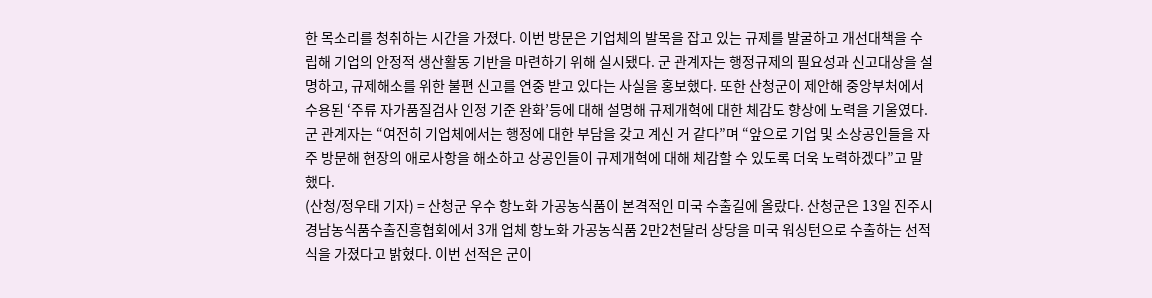한 목소리를 청취하는 시간을 가졌다. 이번 방문은 기업체의 발목을 잡고 있는 규제를 발굴하고 개선대책을 수립해 기업의 안정적 생산활동 기반을 마련하기 위해 실시됐다. 군 관계자는 행정규제의 필요성과 신고대상을 설명하고, 규제해소를 위한 불편 신고를 연중 받고 있다는 사실을 홍보했다. 또한 산청군이 제안해 중앙부처에서 수용된 ‘주류 자가품질검사 인정 기준 완화’등에 대해 설명해 규제개혁에 대한 체감도 향상에 노력을 기울였다. 군 관계자는 “여전히 기업체에서는 행정에 대한 부담을 갖고 계신 거 같다”며 “앞으로 기업 및 소상공인들을 자주 방문해 현장의 애로사항을 해소하고 상공인들이 규제개혁에 대해 체감할 수 있도록 더욱 노력하겠다”고 말했다.
(산청/정우태 기자) = 산청군 우수 항노화 가공농식품이 본격적인 미국 수출길에 올랐다. 산청군은 13일 진주시 경남농식품수출진흥협회에서 3개 업체 항노화 가공농식품 2만2천달러 상당을 미국 워싱턴으로 수출하는 선적식을 가졌다고 밝혔다. 이번 선적은 군이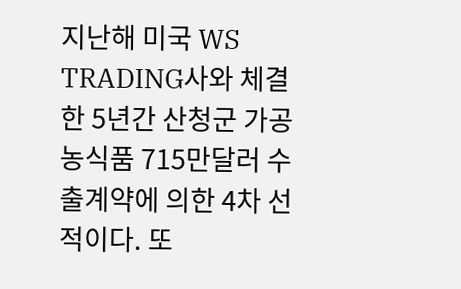지난해 미국 WS TRADING사와 체결한 5년간 산청군 가공 농식품 715만달러 수출계약에 의한 4차 선적이다. 또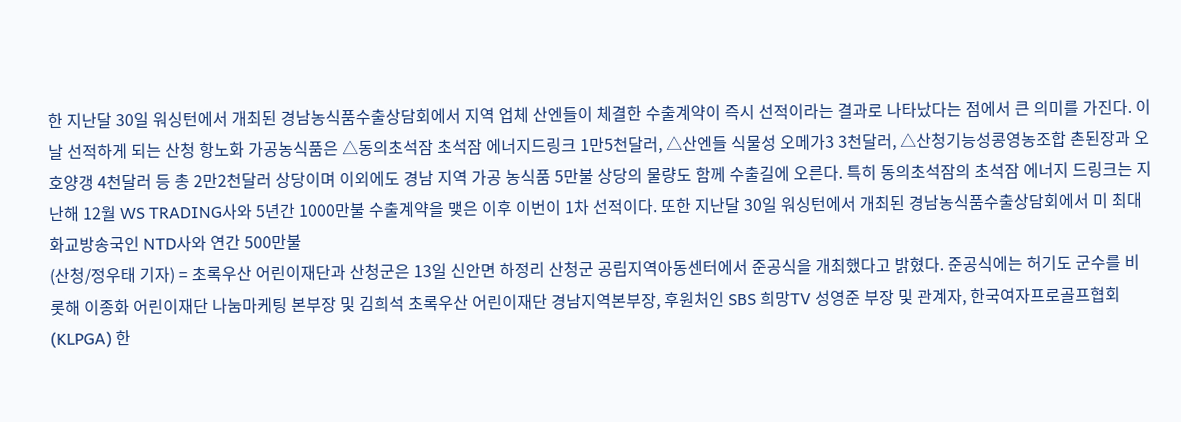한 지난달 30일 워싱턴에서 개최된 경남농식품수출상담회에서 지역 업체 산엔들이 체결한 수출계약이 즉시 선적이라는 결과로 나타났다는 점에서 큰 의미를 가진다. 이날 선적하게 되는 산청 항노화 가공농식품은 △동의초석잠 초석잠 에너지드링크 1만5천달러, △산엔들 식물성 오메가3 3천달러, △산청기능성콩영농조합 촌된장과 오호양갱 4천달러 등 총 2만2천달러 상당이며 이외에도 경남 지역 가공 농식품 5만불 상당의 물량도 함께 수출길에 오른다. 특히 동의초석잠의 초석잠 에너지 드링크는 지난해 12월 WS TRADING사와 5년간 1000만불 수출계약을 맺은 이후 이번이 1차 선적이다. 또한 지난달 30일 워싱턴에서 개최된 경남농식품수출상담회에서 미 최대 화교방송국인 NTD사와 연간 500만불
(산청/정우태 기자) = 초록우산 어린이재단과 산청군은 13일 신안면 하정리 산청군 공립지역아동센터에서 준공식을 개최했다고 밝혔다. 준공식에는 허기도 군수를 비롯해 이종화 어린이재단 나눔마케팅 본부장 및 김희석 초록우산 어린이재단 경남지역본부장, 후원처인 SBS 희망TV 성영준 부장 및 관계자, 한국여자프로골프협회(KLPGA) 한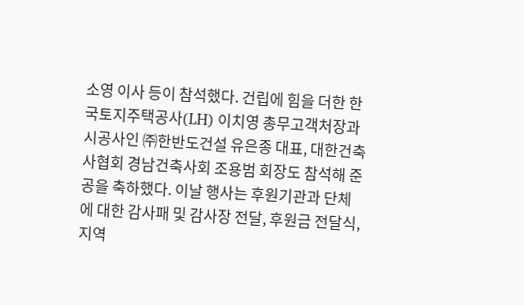소영 이사 등이 참석했다. 건립에 힘을 더한 한국토지주택공사(LH) 이치영 총무고객처장과 시공사인 ㈜한반도건설 유은종 대표, 대한건축사협회 경남건축사회 조용범 회장도 참석해 준공을 축하했다. 이날 행사는 후원기관과 단체에 대한 감사패 및 감사장 전달, 후원금 전달식, 지역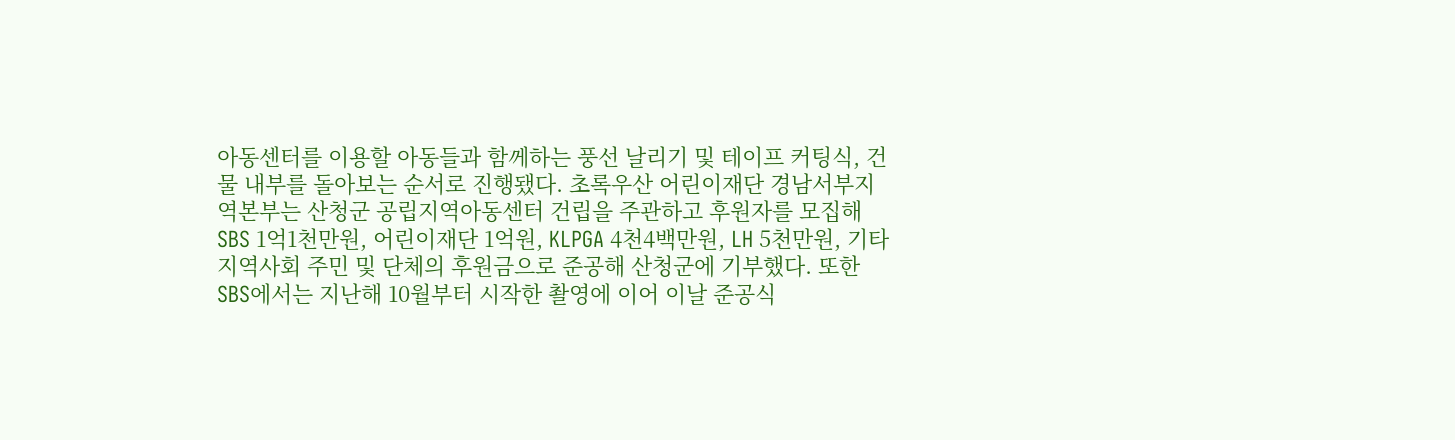아동센터를 이용할 아동들과 함께하는 풍선 날리기 및 테이프 커팅식, 건물 내부를 돌아보는 순서로 진행됐다. 초록우산 어린이재단 경남서부지역본부는 산청군 공립지역아동센터 건립을 주관하고 후원자를 모집해 SBS 1억1천만원, 어린이재단 1억원, KLPGA 4천4백만원, LH 5천만원, 기타 지역사회 주민 및 단체의 후원금으로 준공해 산청군에 기부했다. 또한 SBS에서는 지난해 10월부터 시작한 촬영에 이어 이날 준공식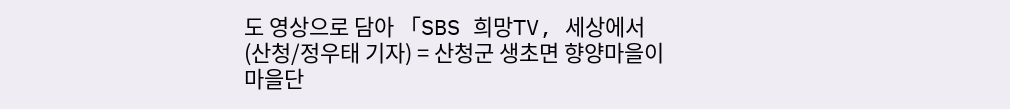도 영상으로 담아 「SBS 희망TV, 세상에서
(산청/정우태 기자) = 산청군 생초면 향양마을이 마을단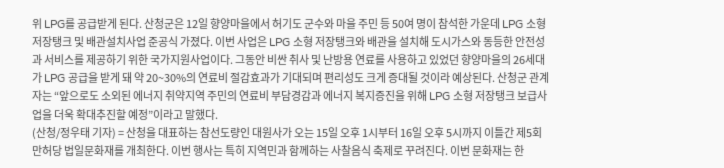위 LPG를 공급받게 된다. 산청군은 12일 향양마을에서 허기도 군수와 마을 주민 등 50여 명이 참석한 가운데 LPG 소형저장탱크 및 배관설치사업 준공식 가졌다. 이번 사업은 LPG 소형 저장탱크와 배관을 설치해 도시가스와 동등한 안전성과 서비스를 제공하기 위한 국가지원사업이다. 그동안 비싼 취사 및 난방용 연료를 사용하고 있었던 향양마을의 26세대가 LPG 공급을 받게 돼 약 20~30%의 연료비 절감효과가 기대되며 편리성도 크게 증대될 것이라 예상된다. 산청군 관계자는 “앞으로도 소외된 에너지 취약지역 주민의 연료비 부담경감과 에너지 복지증진을 위해 LPG 소형 저장탱크 보급사업을 더욱 확대추진할 예정”이라고 말했다.
(산청/정우태 기자) = 산청을 대표하는 참선도량인 대원사가 오는 15일 오후 1시부터 16일 오후 5시까지 이틀간 제5회 만허당 법일문화재를 개최한다. 이번 행사는 특히 지역민과 함께하는 사찰음식 축제로 꾸려진다. 이번 문화재는 한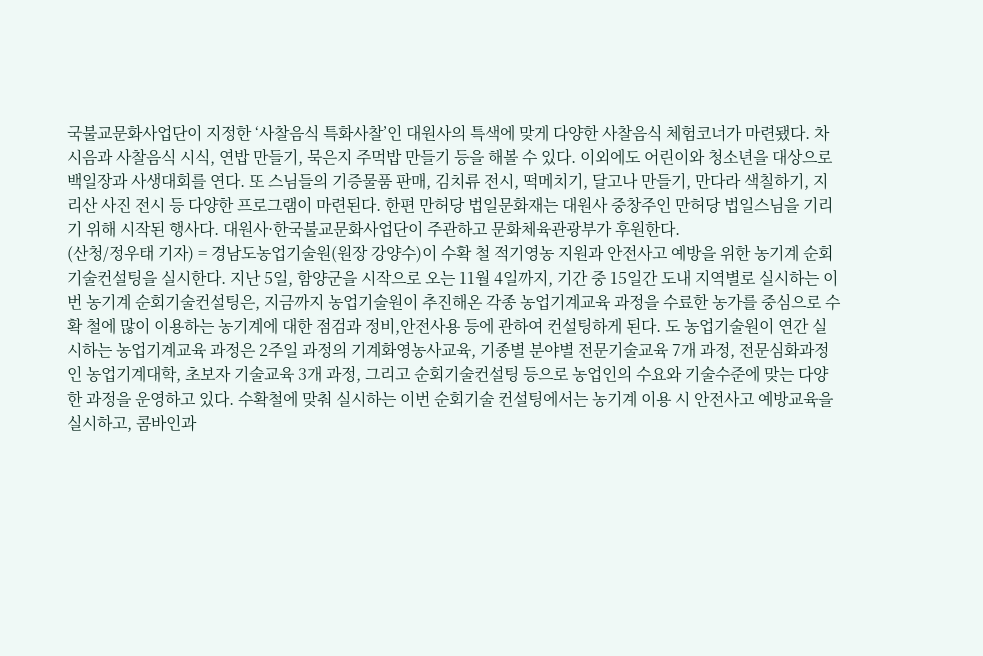국불교문화사업단이 지정한 ‘사찰음식 특화사찰’인 대원사의 특색에 맞게 다양한 사찰음식 체험코너가 마련됐다. 차 시음과 사찰음식 시식, 연밥 만들기, 묵은지 주먹밥 만들기 등을 해볼 수 있다. 이외에도 어린이와 청소년을 대상으로 백일장과 사생대회를 연다. 또 스님들의 기증물품 판매, 김치류 전시, 떡메치기, 달고나 만들기, 만다라 색칠하기, 지리산 사진 전시 등 다양한 프로그램이 마련된다. 한편 만허당 법일문화재는 대원사 중창주인 만허당 법일스님을 기리기 위해 시작된 행사다. 대원사·한국불교문화사업단이 주관하고 문화체육관광부가 후원한다.
(산청/정우태 기자) = 경남도농업기술원(원장 강양수)이 수확 철 적기영농 지원과 안전사고 예방을 위한 농기계 순회기술컨설팅을 실시한다. 지난 5일, 함양군을 시작으로 오는 11월 4일까지, 기간 중 15일간 도내 지역별로 실시하는 이번 농기계 순회기술컨설팅은, 지금까지 농업기술원이 추진해온 각종 농업기계교육 과정을 수료한 농가를 중심으로 수확 철에 많이 이용하는 농기계에 대한 점검과 정비,안전사용 등에 관하여 컨설팅하게 된다. 도 농업기술원이 연간 실시하는 농업기계교육 과정은 2주일 과정의 기계화영농사교육, 기종별 분야별 전문기술교육 7개 과정, 전문심화과정인 농업기계대학, 초보자 기술교육 3개 과정, 그리고 순회기술컨설팅 등으로 농업인의 수요와 기술수준에 맞는 다양한 과정을 운영하고 있다. 수확철에 맞춰 실시하는 이번 순회기술 컨설팅에서는 농기계 이용 시 안전사고 예방교육을 실시하고, 콤바인과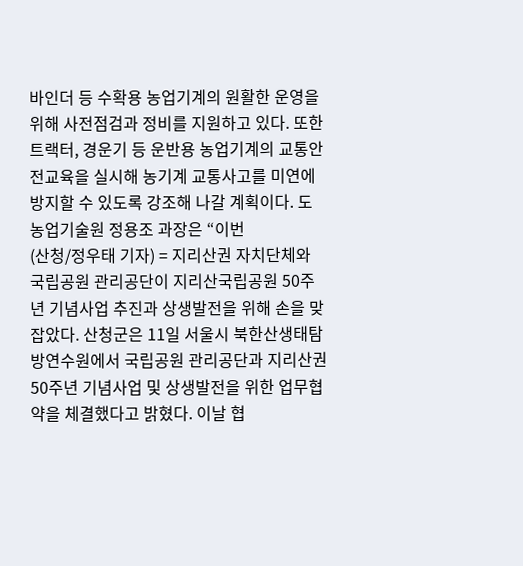바인더 등 수확용 농업기계의 원활한 운영을 위해 사전점검과 정비를 지원하고 있다. 또한 트랙터, 경운기 등 운반용 농업기계의 교통안전교육을 실시해 농기계 교통사고를 미연에 방지할 수 있도록 강조해 나갈 계획이다. 도 농업기술원 정용조 과장은 “이번
(산청/정우태 기자) = 지리산권 자치단체와 국립공원 관리공단이 지리산국립공원 50주년 기념사업 추진과 상생발전을 위해 손을 맞잡았다. 산청군은 11일 서울시 북한산생태탐방연수원에서 국립공원 관리공단과 지리산권 50주년 기념사업 및 상생발전을 위한 업무협약을 체결했다고 밝혔다. 이날 협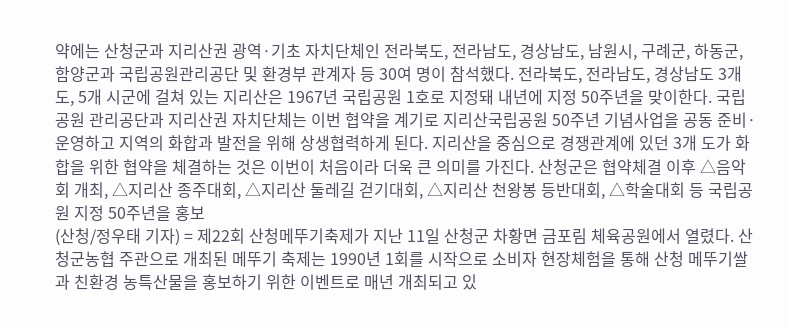약에는 산청군과 지리산권 광역·기초 자치단체인 전라북도, 전라남도, 경상남도, 남원시, 구례군, 하동군, 함양군과 국립공원관리공단 및 환경부 관계자 등 30여 명이 참석했다. 전라북도, 전라남도, 경상남도 3개 도, 5개 시군에 걸쳐 있는 지리산은 1967년 국립공원 1호로 지정돼 내년에 지정 50주년을 맞이한다. 국립공원 관리공단과 지리산권 자치단체는 이번 협약을 계기로 지리산국립공원 50주년 기념사업을 공동 준비·운영하고 지역의 화합과 발전을 위해 상생협력하게 된다. 지리산을 중심으로 경쟁관계에 있던 3개 도가 화합을 위한 협약을 체결하는 것은 이번이 처음이라 더욱 큰 의미를 가진다. 산청군은 협약체결 이후 △음악회 개최, △지리산 종주대회, △지리산 둘레길 걷기대회, △지리산 천왕봉 등반대회, △학술대회 등 국립공원 지정 50주년을 홍보
(산청/정우태 기자) = 제22회 산청메뚜기축제가 지난 11일 산청군 차황면 금포림 체육공원에서 열렸다. 산청군농협 주관으로 개최된 메뚜기 축제는 1990년 1회를 시작으로 소비자 현장체험을 통해 산청 메뚜기쌀과 친환경 농특산물을 홍보하기 위한 이벤트로 매년 개최되고 있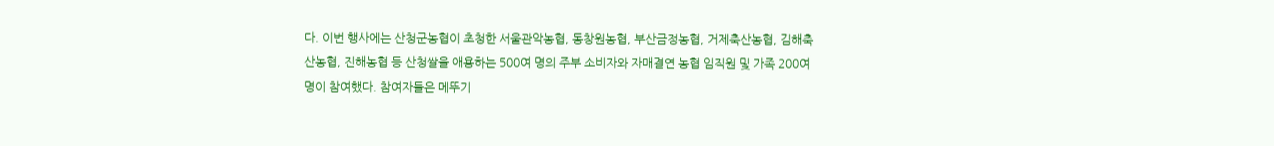다. 이번 행사에는 산청군농협이 초청한 서울관악농협, 동창원농협, 부산금정농협, 거제축산농협, 김해축산농협, 진해농협 등 산청쌀을 애용하는 500여 명의 주부 소비자와 자매결연 농협 임직원 및 가족 200여 명이 참여했다. 참여자들은 메뚜기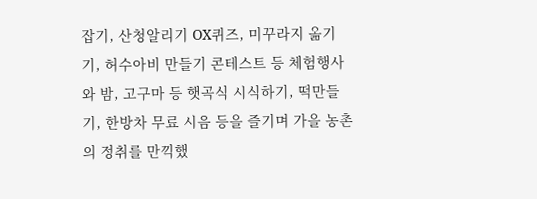잡기, 산청알리기 OX퀴즈, 미꾸라지 옮기기, 허수아비 만들기 콘테스트 등 체험행사와 밤, 고구마 등 햇곡식 시식하기, 떡만들기, 한방차 무료 시음 등을 즐기며 가을 농촌의 정취를 만끽했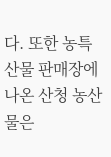다. 또한 농특산물 판매장에 나온 산청 농산물은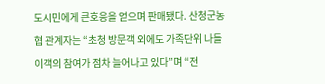도시민에게 큰호응을 얻으며 판매됐다. 산청군농협 관계자는 “초청 방문객 외에도 가족단위 나들이객의 참여가 점차 늘어나고 있다”며 “전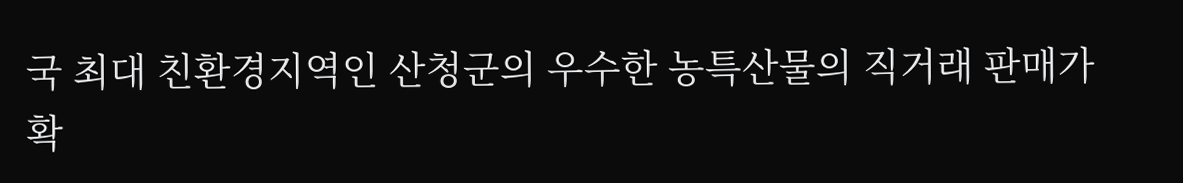국 최대 친환경지역인 산청군의 우수한 농특산물의 직거래 판매가 확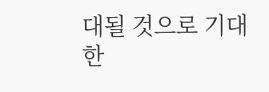대될 것으로 기대한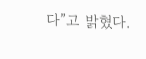다”고 밝혔다.